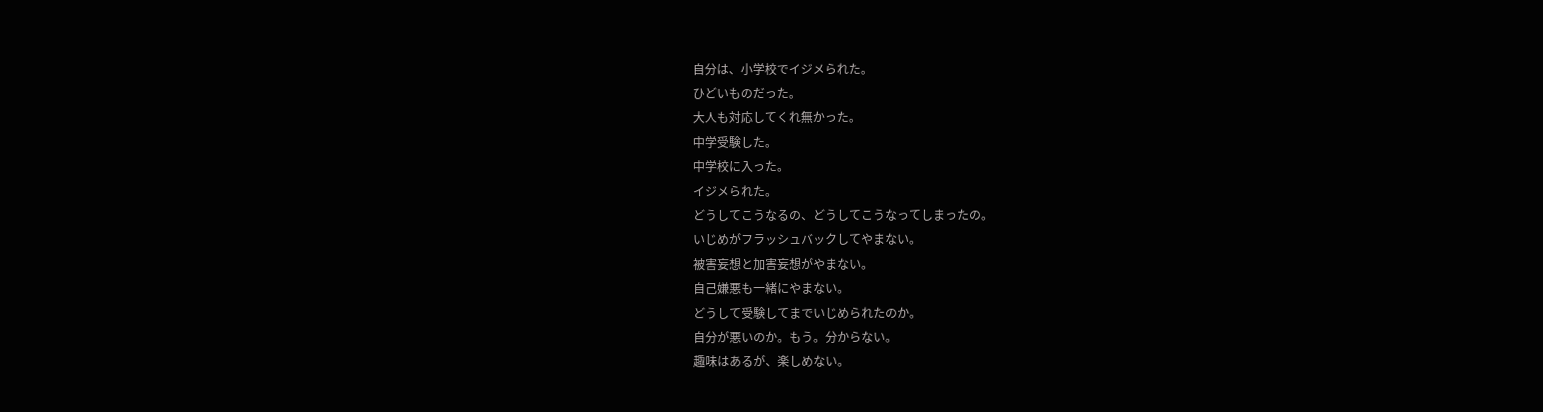自分は、小学校でイジメられた。
ひどいものだった。
大人も対応してくれ無かった。
中学受験した。
中学校に入った。
イジメられた。
どうしてこうなるの、どうしてこうなってしまったの。
いじめがフラッシュバックしてやまない。
被害妄想と加害妄想がやまない。
自己嫌悪も一緒にやまない。
どうして受験してまでいじめられたのか。
自分が悪いのか。もう。分からない。
趣味はあるが、楽しめない。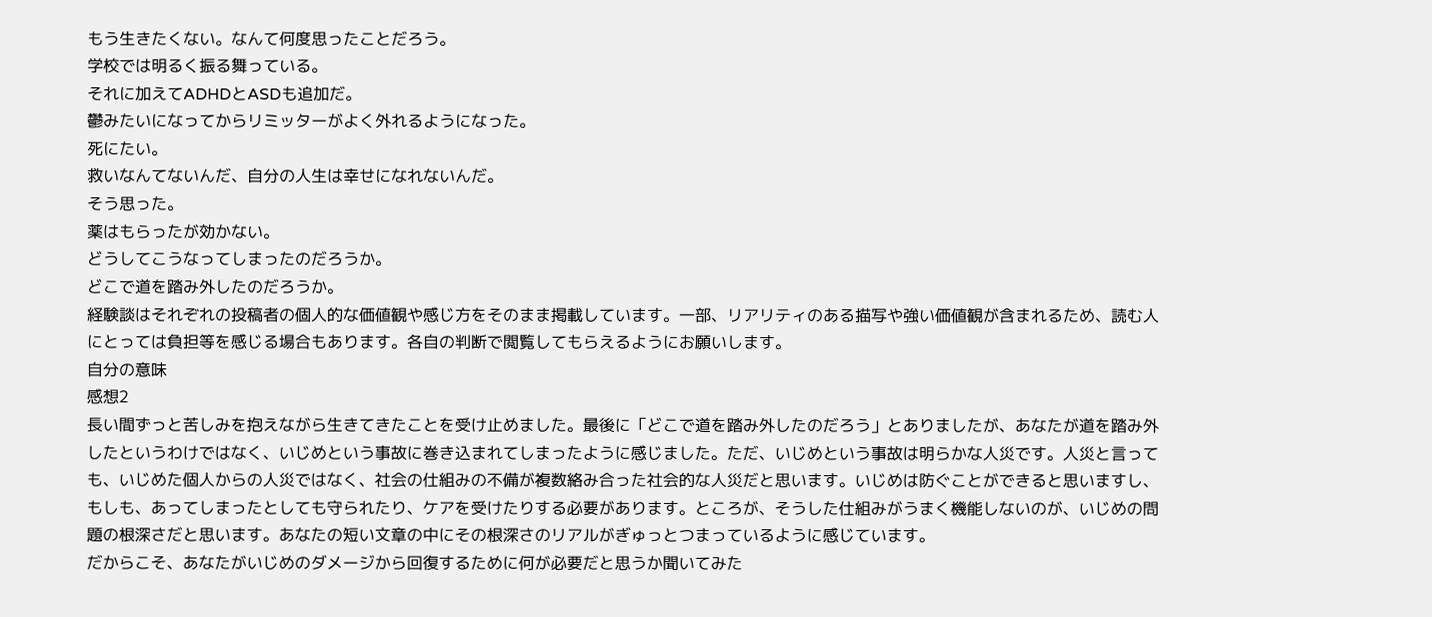もう生きたくない。なんて何度思ったことだろう。
学校では明るく振る舞っている。
それに加えてADHDとASDも追加だ。
鬱みたいになってからリミッターがよく外れるようになった。
死にたい。
救いなんてないんだ、自分の人生は幸せになれないんだ。
そう思った。
薬はもらったが効かない。
どうしてこうなってしまったのだろうか。
どこで道を踏み外したのだろうか。
経験談はそれぞれの投稿者の個人的な価値観や感じ方をそのまま掲載しています。一部、リアリティのある描写や強い価値観が含まれるため、読む人にとっては負担等を感じる場合もあります。各自の判断で閲覧してもらえるようにお願いします。
自分の意味
感想2
長い間ずっと苦しみを抱えながら生きてきたことを受け止めました。最後に「どこで道を踏み外したのだろう」とありましたが、あなたが道を踏み外したというわけではなく、いじめという事故に巻き込まれてしまったように感じました。ただ、いじめという事故は明らかな人災です。人災と言っても、いじめた個人からの人災ではなく、社会の仕組みの不備が複数絡み合った社会的な人災だと思います。いじめは防ぐことができると思いますし、もしも、あってしまったとしても守られたり、ケアを受けたりする必要があります。ところが、そうした仕組みがうまく機能しないのが、いじめの問題の根深さだと思います。あなたの短い文章の中にその根深さのリアルがぎゅっとつまっているように感じています。
だからこそ、あなたがいじめのダメージから回復するために何が必要だと思うか聞いてみた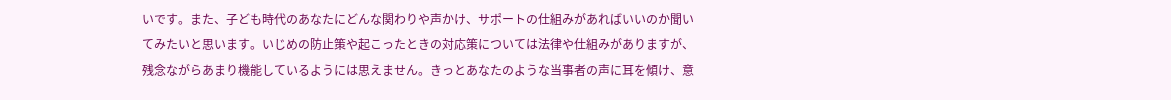いです。また、子ども時代のあなたにどんな関わりや声かけ、サポートの仕組みがあればいいのか聞いてみたいと思います。いじめの防止策や起こったときの対応策については法律や仕組みがありますが、残念ながらあまり機能しているようには思えません。きっとあなたのような当事者の声に耳を傾け、意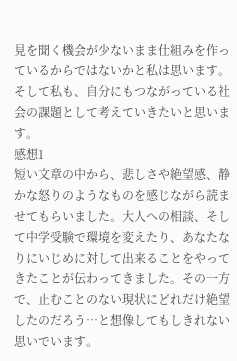見を聞く機会が少ないまま仕組みを作っているからではないかと私は思います。そして私も、自分にもつながっている社会の課題として考えていきたいと思います。
感想1
短い文章の中から、悲しさや絶望感、静かな怒りのようなものを感じながら読ませてもらいました。大人への相談、そして中学受験で環境を変えたり、あなたなりにいじめに対して出来ることをやってきたことが伝わってきました。その一方で、止むことのない現状にどれだけ絶望したのだろう…と想像してもしきれない思いでいます。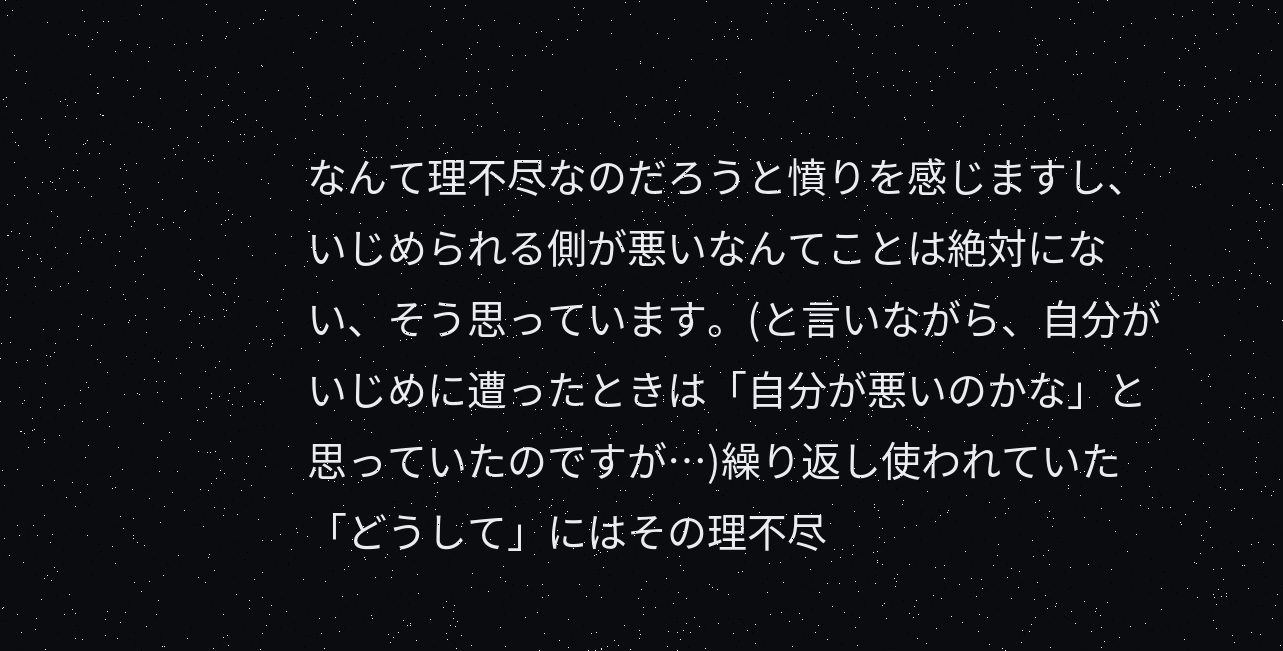なんて理不尽なのだろうと憤りを感じますし、いじめられる側が悪いなんてことは絶対にない、そう思っています。(と言いながら、自分がいじめに遭ったときは「自分が悪いのかな」と思っていたのですが…)繰り返し使われていた「どうして」にはその理不尽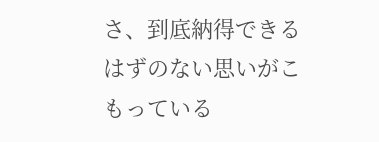さ、到底納得できるはずのない思いがこもっている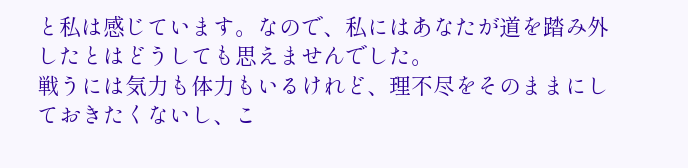と私は感じています。なので、私にはあなたが道を踏み外したとはどうしても思えませんでした。
戦うには気力も体力もいるけれど、理不尽をそのままにしておきたくないし、こ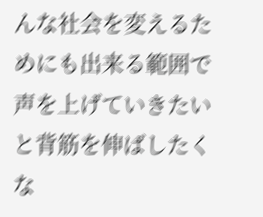んな社会を変えるためにも出来る範囲で声を上げていきたいと背筋を伸ばしたくな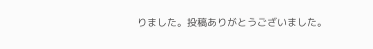りました。投稿ありがとうございました。